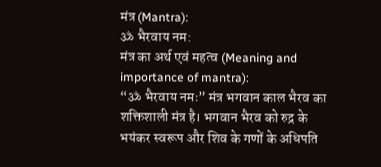मंत्र (Mantra):
ॐ भैरवाय नम:
मंत्र का अर्थ एवं महत्व (Meaning and importance of mantra):
“ॐ भैरवाय नमः” मंत्र भगवान काल भैरव का शक्तिशाली मंत्र है। भगवान भैरव को रुद्र के भयंकर स्वरूप और शिव के गणों के अधिपति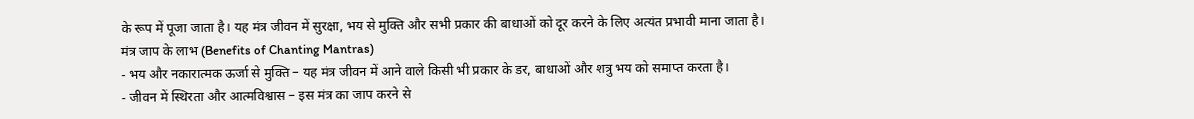के रूप में पूजा जाता है। यह मंत्र जीवन में सुरक्षा, भय से मुक्ति और सभी प्रकार की बाधाओं को दूर करने के लिए अत्यंत प्रभावी माना जाता है।
मंत्र जाप के लाभ (Benefits of Chanting Mantras)
- भय और नकारात्मक ऊर्जा से मुक्ति – यह मंत्र जीवन में आने वाले किसी भी प्रकार के डर, बाधाओं और शत्रु भय को समाप्त करता है।
- जीवन में स्थिरता और आत्मविश्वास – इस मंत्र का जाप करने से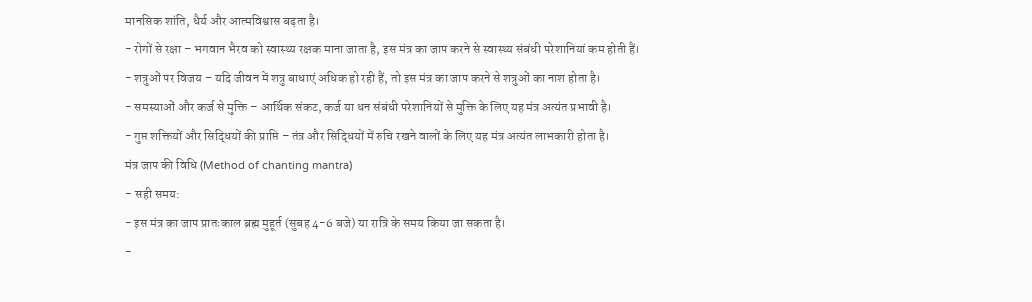मानसिक शांति, धैर्य और आत्मविश्वास बढ़ता है।
- रोगों से रक्षा – भगवान भैरव को स्वास्थ्य रक्षक माना जाता है, इस मंत्र का जाप करने से स्वास्थ्य संबंधी परेशानियां कम होती हैं।
- शत्रुओं पर विजय – यदि जीवन में शत्रु बाधाएं अधिक हो रही हैं, तो इस मंत्र का जाप करने से शत्रुओं का नाश होता है।
- समस्याओं और कर्ज से मुक्ति – आर्थिक संकट, कर्ज या धन संबंधी परेशानियों से मुक्ति के लिए यह मंत्र अत्यंत प्रभावी है।
- गुप्त शक्तियों और सिद्धियों की प्राप्ति – तंत्र और सिद्धियों में रुचि रखने वालों के लिए यह मंत्र अत्यंत लाभकारी होता है।
मंत्र जाप की विधि (Method of chanting mantra)
- सही समय:
- इस मंत्र का जाप प्रातःकाल ब्रह्म मुहूर्त (सुबह 4-6 बजे) या रात्रि के समय किया जा सकता है।
-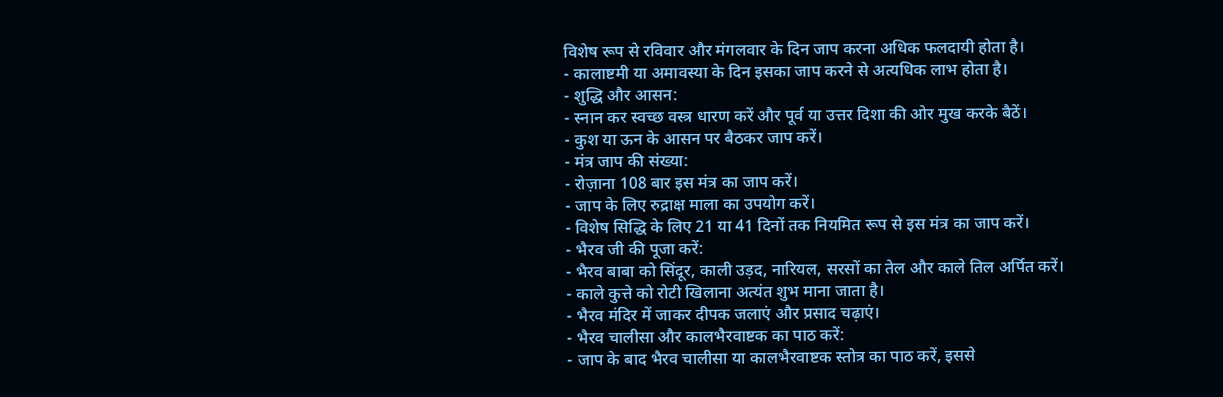विशेष रूप से रविवार और मंगलवार के दिन जाप करना अधिक फलदायी होता है।
- कालाष्टमी या अमावस्या के दिन इसका जाप करने से अत्यधिक लाभ होता है।
- शुद्धि और आसन:
- स्नान कर स्वच्छ वस्त्र धारण करें और पूर्व या उत्तर दिशा की ओर मुख करके बैठें।
- कुश या ऊन के आसन पर बैठकर जाप करें।
- मंत्र जाप की संख्या:
- रोज़ाना 108 बार इस मंत्र का जाप करें।
- जाप के लिए रुद्राक्ष माला का उपयोग करें।
- विशेष सिद्धि के लिए 21 या 41 दिनों तक नियमित रूप से इस मंत्र का जाप करें।
- भैरव जी की पूजा करें:
- भैरव बाबा को सिंदूर, काली उड़द, नारियल, सरसों का तेल और काले तिल अर्पित करें।
- काले कुत्ते को रोटी खिलाना अत्यंत शुभ माना जाता है।
- भैरव मंदिर में जाकर दीपक जलाएं और प्रसाद चढ़ाएं।
- भैरव चालीसा और कालभैरवाष्टक का पाठ करें:
- जाप के बाद भैरव चालीसा या कालभैरवाष्टक स्तोत्र का पाठ करें, इससे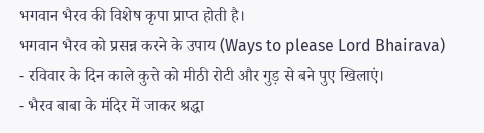भगवान भैरव की विशेष कृपा प्राप्त होती है।
भगवान भैरव को प्रसन्न करने के उपाय (Ways to please Lord Bhairava)
- रविवार के दिन काले कुत्ते को मीठी रोटी और गुड़ से बने पुए खिलाएं।
- भैरव बाबा के मंदिर में जाकर श्रद्धा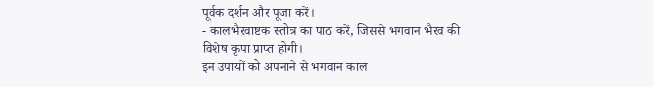पूर्वक दर्शन और पूजा करें।
- कालभैरवाष्टक स्तोत्र का पाठ करें, जिससे भगवान भैरव की विशेष कृपा प्राप्त होगी।
इन उपायों को अपनाने से भगवान काल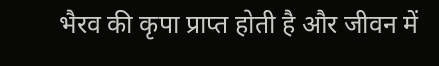भैरव की कृपा प्राप्त होती है और जीवन में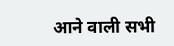आने वाली सभी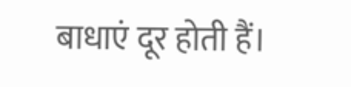बाधाएं दूर होती हैं।